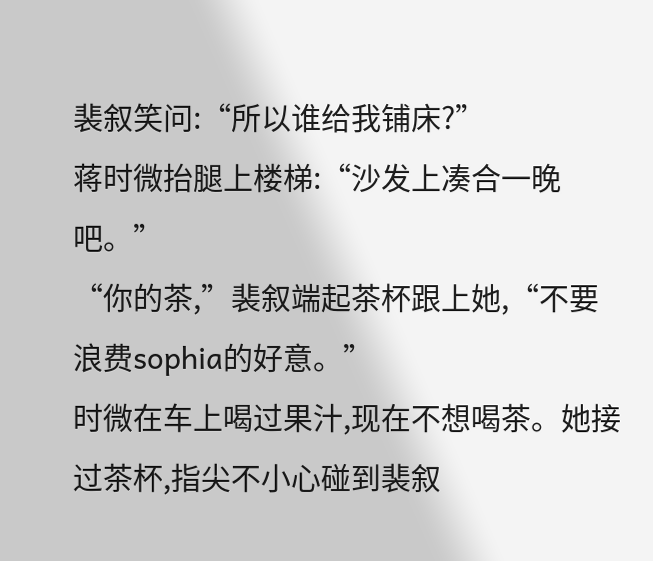裴叙笑问:“所以谁给我铺床?”
蒋时微抬腿上楼梯:“沙发上凑合一晚吧。”
“你的茶,”裴叙端起茶杯跟上她,“不要浪费sophia的好意。”
时微在车上喝过果汁,现在不想喝茶。她接过茶杯,指尖不小心碰到裴叙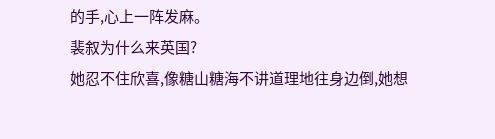的手,心上一阵发麻。
裴叙为什么来英国?
她忍不住欣喜,像糖山糖海不讲道理地往身边倒,她想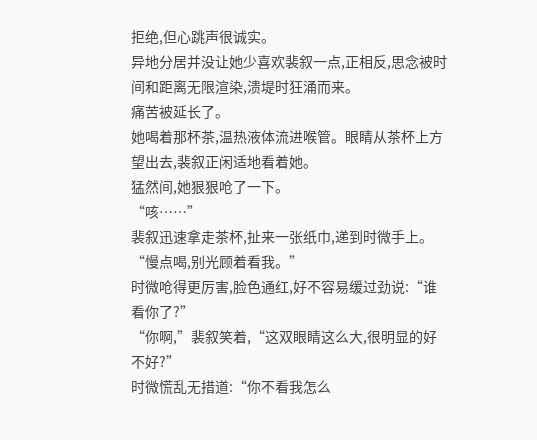拒绝,但心跳声很诚实。
异地分居并没让她少喜欢裴叙一点,正相反,思念被时间和距离无限渲染,溃堤时狂涌而来。
痛苦被延长了。
她喝着那杯茶,温热液体流进喉管。眼睛从茶杯上方望出去,裴叙正闲适地看着她。
猛然间,她狠狠呛了一下。
“咳……”
裴叙迅速拿走茶杯,扯来一张纸巾,递到时微手上。
“慢点喝,别光顾着看我。”
时微呛得更厉害,脸色通红,好不容易缓过劲说:“谁看你了?”
“你啊,”裴叙笑着,“这双眼睛这么大,很明显的好不好?”
时微慌乱无措道:“你不看我怎么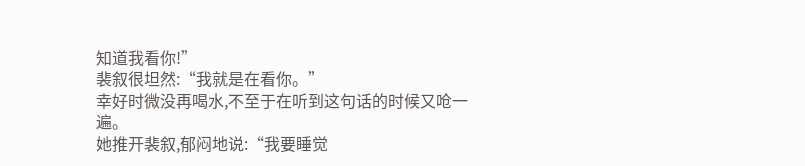知道我看你!”
裴叙很坦然:“我就是在看你。”
幸好时微没再喝水,不至于在听到这句话的时候又呛一遍。
她推开裴叙,郁闷地说:“我要睡觉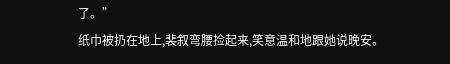了。”
纸巾被扔在地上,裴叙弯腰捡起来,笑意温和地跟她说晚安。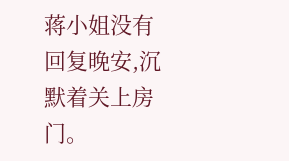蒋小姐没有回复晚安,沉默着关上房门。